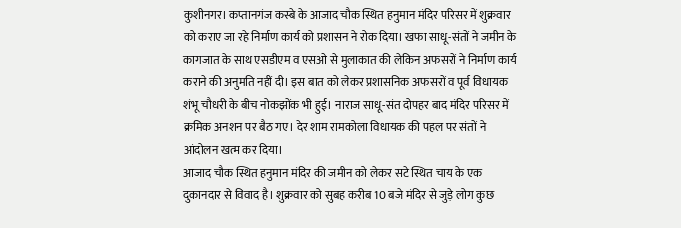कुशीनगर। कप्तानगंज कस्बे के आजाद चौक स्थित हनुमान मंदिर परिसर में शुक्रवार को कराए जा रहे निर्माण कार्य को प्रशासन ने रोक दिया। खफा साधू-संतों ने जमीन के कागजात के साथ एसडीएम व एसओ से मुलाकात की लेकिन अफसरों ने निर्माण कार्य कराने की अनुमति नहीं दी। इस बात को लेकर प्रशासनिक अफसरों व पूर्व विधायक शंभू चौधरी के बीच नोकझोंक भी हुई। नाराज साधू-संत दोपहर बाद मंदिर परिसर में क्रमिक अनशन पर बैठ गए। देर शाम रामकोला विधायक की पहल पर संतों ने आंदोलन खत्म कर दिया।
आजाद चौक स्थित हनुमान मंदिर की जमीन को लेकर सटे स्थित चाय के एक दुकानदार से विवाद है। शुक्रवार को सुबह करीब 10 बजे मंदिर से जुड़े लोग कुछ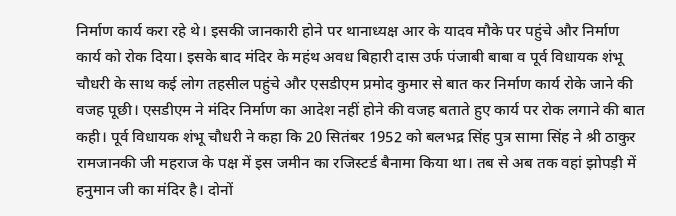निर्माण कार्य करा रहे थे। इसकी जानकारी होने पर थानाध्यक्ष आर के यादव मौके पर पहुंचे और निर्माण कार्य को रोक दिया। इसके बाद मंदिर के महंथ अवध बिहारी दास उर्फ पंजाबी बाबा व पूर्व विधायक शंभू चौधरी के साथ कई लोग तहसील पहुंचे और एसडीएम प्रमोद कुमार से बात कर निर्माण कार्य रोके जाने की वजह पूछी। एसडीएम ने मंदिर निर्माण का आदेश नहीं होने की वजह बताते हुए कार्य पर रोक लगाने की बात कही। पूर्व विधायक शंभू चौधरी ने कहा कि 20 सितंबर 1952 को बलभद्र सिंह पुत्र सामा सिंह ने श्री ठाकुर रामजानकी जी महराज के पक्ष में इस जमीन का रजिस्टर्ड बैनामा किया था। तब से अब तक वहां झोपड़ी में हनुमान जी का मंदिर है। दोनों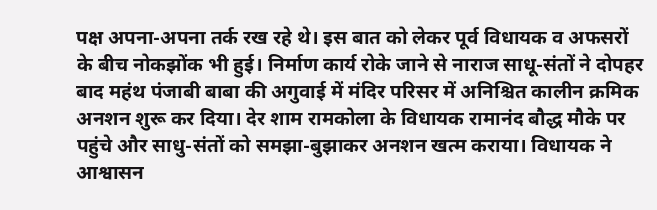पक्ष अपना-अपना तर्क रख रहे थे। इस बात को लेकर पूर्व विधायक व अफसरों के बीच नोकझोंक भी हुई। निर्माण कार्य रोके जाने से नाराज साधू-संतों ने दोपहर बाद महंथ पंजाबी बाबा की अगुवाई में मंदिर परिसर में अनिश्चित कालीन क्रमिक अनशन शुरू कर दिया। देर शाम रामकोला के विधायक रामानंद बौद्ध मौके पर पहुंचे और साधु-संतों को समझा-बुझाकर अनशन खत्म कराया। विधायक ने आश्वासन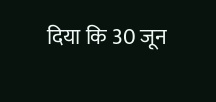दिया कि 30 जून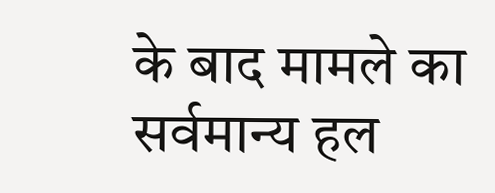के बाद मामले का सर्वमान्य हल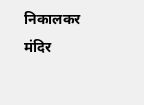निकालकर मंदिर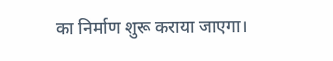का निर्माण शुरू कराया जाएगा।